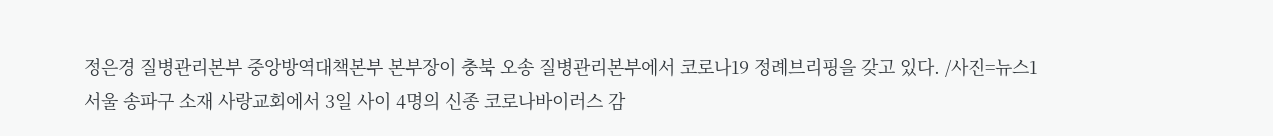정은경 질병관리본부 중앙방역대책본부 본부장이 충북 오송 질병관리본부에서 코로나19 정례브리핑을 갖고 있다. /사진=뉴스1
서울 송파구 소재 사랑교회에서 3일 사이 4명의 신종 코로나바이러스 감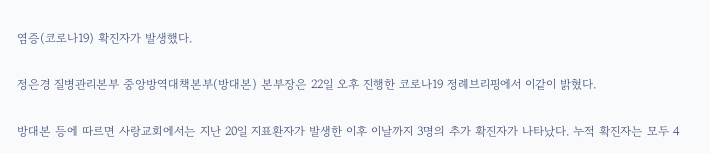염증(코로나19) 확진자가 발생했다.

정은경 질병관리본부 중앙방역대책본부(방대본) 본부장은 22일 오후 진행한 코로나19 정례브리핑에서 이같이 밝혔다.

방대본 등에 따르면 사랑교회에서는 지난 20일 지표환자가 발생한 이후 이날까지 3명의 추가 확진자가 나타났다. 누적 확진자는 모두 4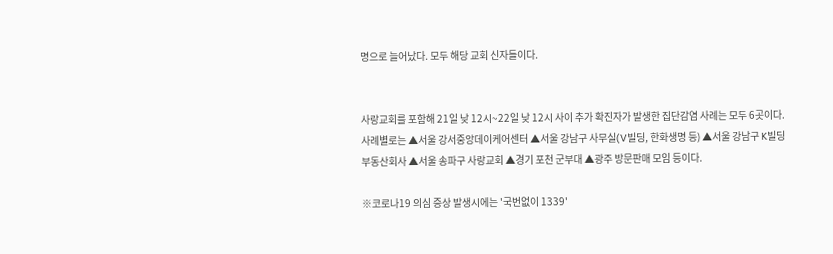명으로 늘어났다. 모두 해당 교회 신자들이다.


사랑교회를 포함해 21일 낮 12시~22일 낮 12시 사이 추가 확진자가 발생한 집단감염 사례는 모두 6곳이다. 사례별로는 ▲서울 강서중앙데이케어센터 ▲서울 강남구 사무실(V빌딩, 한화생명 등) ▲서울 강남구 K빌딩 부동산회사 ▲서울 송파구 사랑교회 ▲경기 포천 군부대 ▲광주 방문판매 모임 등이다.

※코로나19 의심 증상 발생시에는 '국번없이 1339'